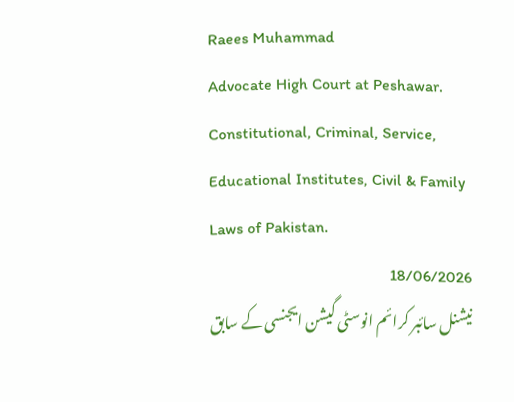Raees Muhammad
Advocate High Court at Peshawar. Constitutional, Criminal, Service, Educational Institutes, Civil & Family Laws of Pakistan.
18/06/2026
نیشنل سائبر کرائم انوسٹی گیشن ایجنسی کے سابق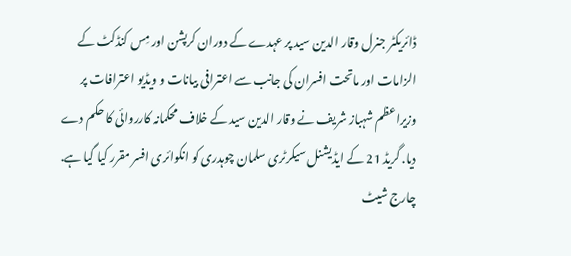ڈائریکٹر جنرل وقار الدین سید پر عہدے کے دوران کرپشن اور مِس کنڈکٹ کے الزامات اور ماتحت افسران کی جانب سے اعترافی بیانات و ویڈیو اعترافات پر وزیراعظم شہباز شریف نے وقار الدین سید کے خلاف محکمانہ کارروائی کا حکم دے دیا. گریڈ 21 کے ایڈیشنل سیکرٹری سلمان چوہدری کو انکوائری افسر مقرر کیا گیا ہے. چارج شیٹ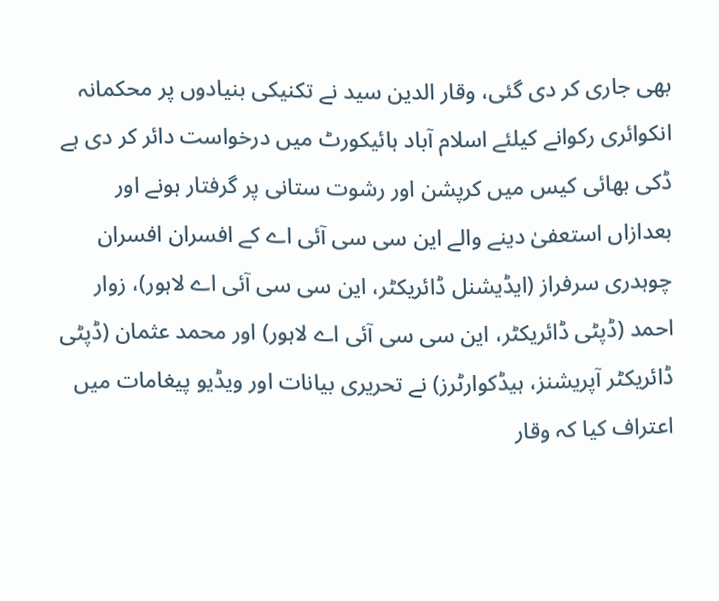بھی جاری کر دی گئی، وقار الدین سید نے تکنیکی بنیادوں پر محکمانہ انکوائری رکوانے کیلئے اسلام آباد ہائیکورٹ میں درخواست دائر کر دی ہے
ڈکی بھائی کیس میں کرپشن اور رشوت ستانی پر گرفتار ہونے اور بعدازاں استعفیٰ دینے والے این سی سی آئی اے کے افسران افسران چوہدری سرفراز (ایڈیشنل ڈائریکٹر، این سی سی آئی اے لاہور)، زوار احمد (ڈپٹی ڈائریکٹر، این سی سی آئی اے لاہور) اور محمد عثمان (ڈپٹی ڈائریکٹر آپریشنز، ہیڈکوارٹرز) نے تحریری بیانات اور ویڈیو پیغامات میں اعتراف کیا کہ وقار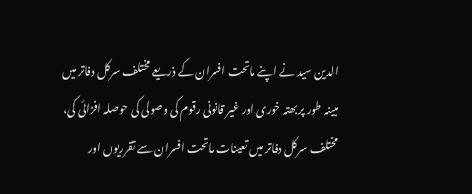الدین سید نے اپنے ماتحت افسران کے ذریعے مختلف سرکل دفاتر میں مبینہ طور پر بھتہ خوری اور غیر قانونی رقوم کی وصولی کی حوصلہ افزائی کی، مختلف سرکل دفاتر میں تعینات ماتحت افسران سے تقرریوں اور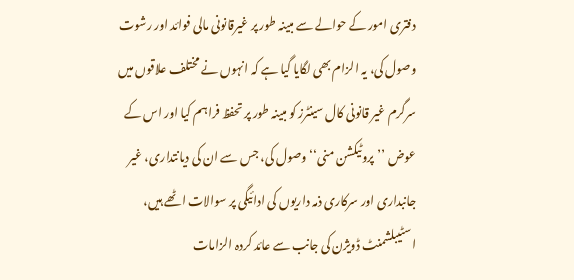دفتری امور کے حوالے سے مبینہ طور پر غیرقانونی مالی فوائد اور رشوت وصول کی، یہ الزام بھی لگایا گیا ہے کہ انہوں نے مختلف علاقوں میں سرگرم غیر قانونی کال سینٹرز کو مبینہ طور پر تحفظ فراہم کیا اور اس کے عوض ’’پروٹیکشن منی‘‘ وصول کی، جس سے ان کی دیانتداری، غیر جانبداری اور سرکاری ذمہ داریوں کی ادائیگی پر سوالات اٹھے ہیں، اسٹیبلشمنٹ ڈویژن کی جانب سے عائد کردہ الزامات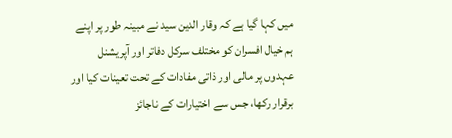میں کہا گیا ہے کہ وقار الدین سید نے مبینہ طور پر اپنے ہم خیال افسران کو مختلف سرکل دفاتر اور آپریشنل عہدوں پر مالی اور ذاتی مفادات کے تحت تعینات کیا اور برقرار رکھا، جس سے اختیارات کے ناجائز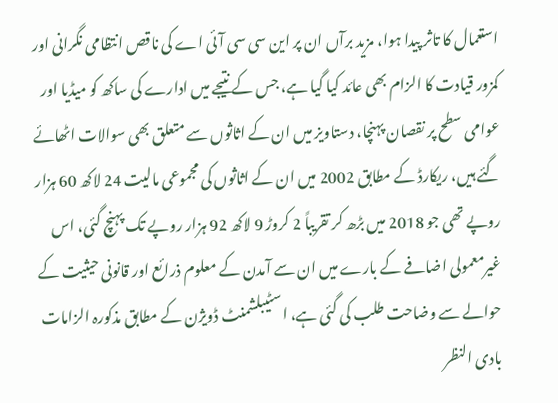استعمال کا تاثر پیدا ہوا، مزید برآں ان پر این سی سی آئی اے کی ناقص انتظامی نگرانی اور کمزور قیادت کا الزام بھی عائد کیا گیا ہے، جس کے نتیجے میں ادارے کی ساکھ کو میڈیا اور عوامی سطح پر نقصان پہنچا، دستاویز میں ان کے اثاثوں سے متعلق بھی سوالات اٹھائے گئے ہیں، ریکارڈ کے مطابق 2002 میں ان کے اثاثوں کی مجموعی مالیت 24 لاکھ 60 ہزار روپے تھی جو 2018 میں بڑھ کر تقریباً 2 کروڑ 9 لاکھ 92 ہزار روپے تک پہنچ گئی، اس غیرمعمولی اضافے کے بارے میں ان سے آمدن کے معلوم ذرائع اور قانونی حیثیت کے حوالے سے وضاحت طلب کی گئی ہے، اسٹیبلشمنٹ ڈویژن کے مطابق مذکورہ الزامات بادی النظر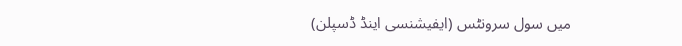میں سول سرونٹس (ایفیشنسی اینڈ ڈسپلن)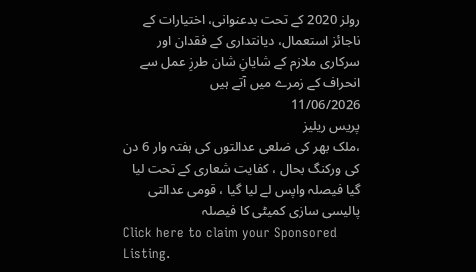رولز 2020 کے تحت بدعنوانی، اختیارات کے ناجائز استعمال، دیانتداری کے فقدان اور سرکاری ملازم کے شایانِ شان طرزِ عمل سے انحراف کے زمرے میں آتے ہیں
11/06/2026
پریس ریلیز
،ملک بھر کی ضلعی عدالتوں کی ہفتہ وار 6 دن کی ورکنگ بحال ، کفایت شعاری کے تحت لیا گیا فیصلہ واپس لے لیا گیا ، قومی عدالتی پالیسی سازی کمیٹی کا فیصلہ
Click here to claim your Sponsored Listing.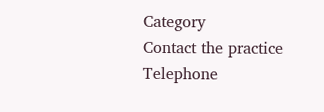Category
Contact the practice
Telephone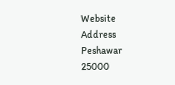Website
Address
Peshawar
25000